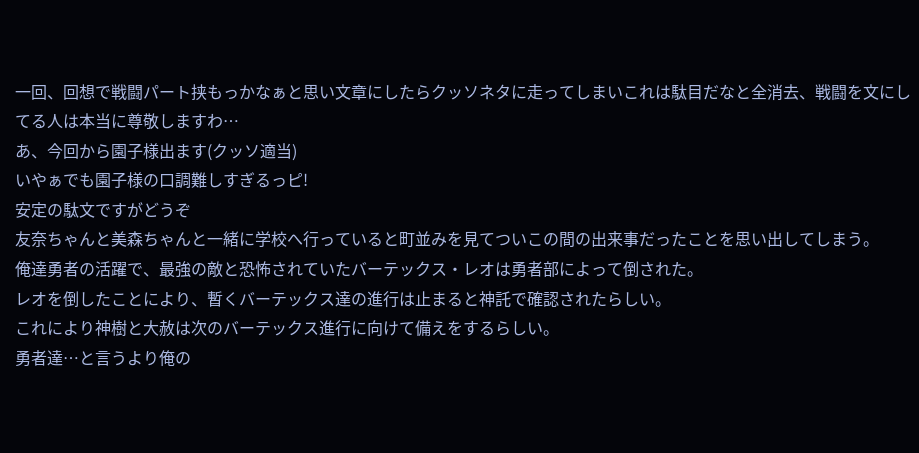一回、回想で戦闘パート挟もっかなぁと思い文章にしたらクッソネタに走ってしまいこれは駄目だなと全消去、戦闘を文にしてる人は本当に尊敬しますわ…
あ、今回から園子様出ます(クッソ適当)
いやぁでも園子様の口調難しすぎるっピ!
安定の駄文ですがどうぞ
友奈ちゃんと美森ちゃんと一緒に学校へ行っていると町並みを見てついこの間の出来事だったことを思い出してしまう。
俺達勇者の活躍で、最強の敵と恐怖されていたバーテックス・レオは勇者部によって倒された。
レオを倒したことにより、暫くバーテックス達の進行は止まると神託で確認されたらしい。
これにより神樹と大赦は次のバーテックス進行に向けて備えをするらしい。
勇者達…と言うより俺の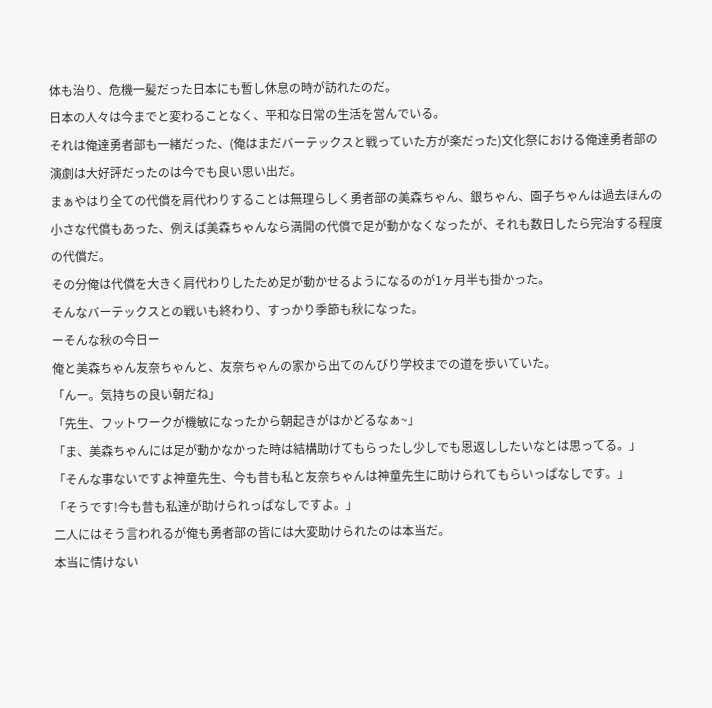体も治り、危機一髪だった日本にも暫し休息の時が訪れたのだ。
日本の人々は今までと変わることなく、平和な日常の生活を営んでいる。
それは俺達勇者部も一緒だった、(俺はまだバーテックスと戦っていた方が楽だった)文化祭における俺達勇者部の演劇は大好評だったのは今でも良い思い出だ。
まぁやはり全ての代償を肩代わりすることは無理らしく勇者部の美森ちゃん、銀ちゃん、園子ちゃんは過去ほんの小さな代償もあった、例えば美森ちゃんなら満開の代償で足が動かなくなったが、それも数日したら完治する程度の代償だ。
その分俺は代償を大きく肩代わりしたため足が動かせるようになるのが1ヶ月半も掛かった。
そんなバーテックスとの戦いも終わり、すっかり季節も秋になった。
ーそんな秋の今日ー
俺と美森ちゃん友奈ちゃんと、友奈ちゃんの家から出てのんびり学校までの道を歩いていた。
「んー。気持ちの良い朝だね」
「先生、フットワークが機敏になったから朝起きがはかどるなぁ~」
「ま、美森ちゃんには足が動かなかった時は結構助けてもらったし少しでも恩返ししたいなとは思ってる。」
「そんな事ないですよ神童先生、今も昔も私と友奈ちゃんは神童先生に助けられてもらいっぱなしです。」
「そうです!今も昔も私達が助けられっぱなしですよ。」
二人にはそう言われるが俺も勇者部の皆には大変助けられたのは本当だ。
本当に情けない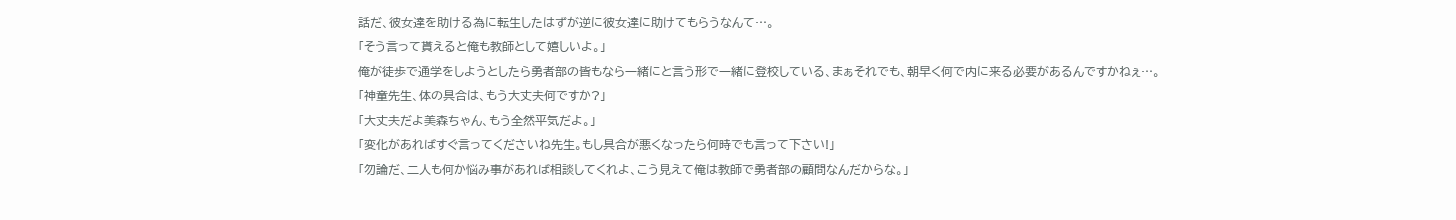話だ、彼女達を助ける為に転生したはずが逆に彼女達に助けてもらうなんて…。
「そう言って貰えると俺も教師として嬉しいよ。」
俺が徒歩で通学をしようとしたら勇者部の皆もなら一緒にと言う形で一緒に登校している、まぁそれでも、朝早く何で内に来る必要があるんですかねぇ…。
「神童先生、体の具合は、もう大丈夫何ですか?」
「大丈夫だよ美森ちゃん、もう全然平気だよ。」
「変化があればすぐ言ってくださいね先生。もし具合が悪くなったら何時でも言って下さい!」
「勿論だ、二人も何か悩み事があれば相談してくれよ、こう見えて俺は教師で勇者部の顧問なんだからな。」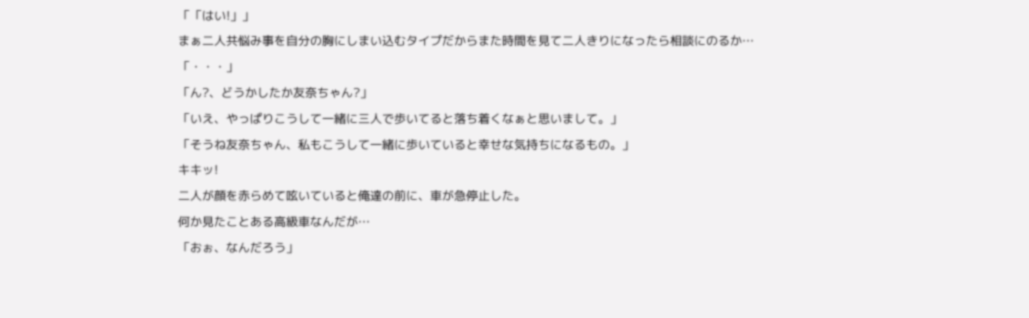「「はい!」」
まぁ二人共悩み事を自分の胸にしまい込むタイプだからまた時間を見て二人きりになったら相談にのるか…
「・・・」
「ん?、どうかしたか友奈ちゃん?」
「いえ、やっぱりこうして一緒に三人で歩いてると落ち着くなぁと思いまして。」
「そうね友奈ちゃん、私もこうして一緒に歩いていると幸せな気持ちになるもの。」
キキッ!
二人が顔を赤らめて呟いていると俺達の前に、車が急停止した。
何か見たことある高級車なんだが…
「おぉ、なんだろう」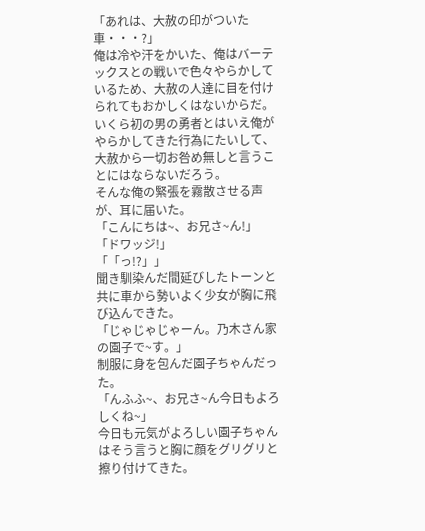「あれは、大赦の印がついた車・・・?」
俺は冷や汗をかいた、俺はバーテックスとの戦いで色々やらかしているため、大赦の人達に目を付けられてもおかしくはないからだ。
いくら初の男の勇者とはいえ俺がやらかしてきた行為にたいして、大赦から一切お咎め無しと言うことにはならないだろう。
そんな俺の緊張を霧散させる声が、耳に届いた。
「こんにちは~、お兄さ~ん!」
「ドワッジ!」
「「っ!?」」
聞き馴染んだ間延びしたトーンと共に車から勢いよく少女が胸に飛び込んできた。
「じゃじゃじゃーん。乃木さん家の園子で~す。」
制服に身を包んだ園子ちゃんだった。
「んふふ~、お兄さ~ん今日もよろしくね~」
今日も元気がよろしい園子ちゃんはそう言うと胸に顔をグリグリと擦り付けてきた。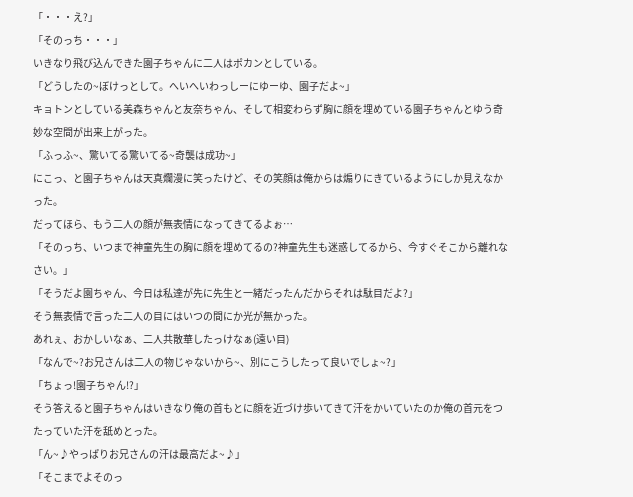「・・・え?」
「そのっち・・・」
いきなり飛び込んできた園子ちゃんに二人はポカンとしている。
「どうしたの~ぼけっとして。へいへいわっしーにゆーゆ、園子だよ~」
キョトンとしている美森ちゃんと友奈ちゃん、そして相変わらず胸に顔を埋めている園子ちゃんとゆう奇妙な空間が出来上がった。
「ふっふ~、驚いてる驚いてる~奇襲は成功~」
にこっ、と園子ちゃんは天真爛漫に笑ったけど、その笑顔は俺からは煽りにきているようにしか見えなかった。
だってほら、もう二人の顔が無表情になってきてるよぉ…
「そのっち、いつまで神童先生の胸に顔を埋めてるの?神童先生も迷惑してるから、今すぐそこから離れなさい。」
「そうだよ園ちゃん、今日は私達が先に先生と一緒だったんだからそれは駄目だよ?」
そう無表情で言った二人の目にはいつの間にか光が無かった。
あれぇ、おかしいなぁ、二人共散華したっけなぁ(遠い目)
「なんで~?お兄さんは二人の物じゃないから~、別にこうしたって良いでしょ~?」
「ちょっ!園子ちゃん!?」
そう答えると園子ちゃんはいきなり俺の首もとに顔を近づけ歩いてきて汗をかいていたのか俺の首元をつたっていた汗を舐めとった。
「ん~♪やっぱりお兄さんの汗は最高だよ~♪」
「そこまでよそのっ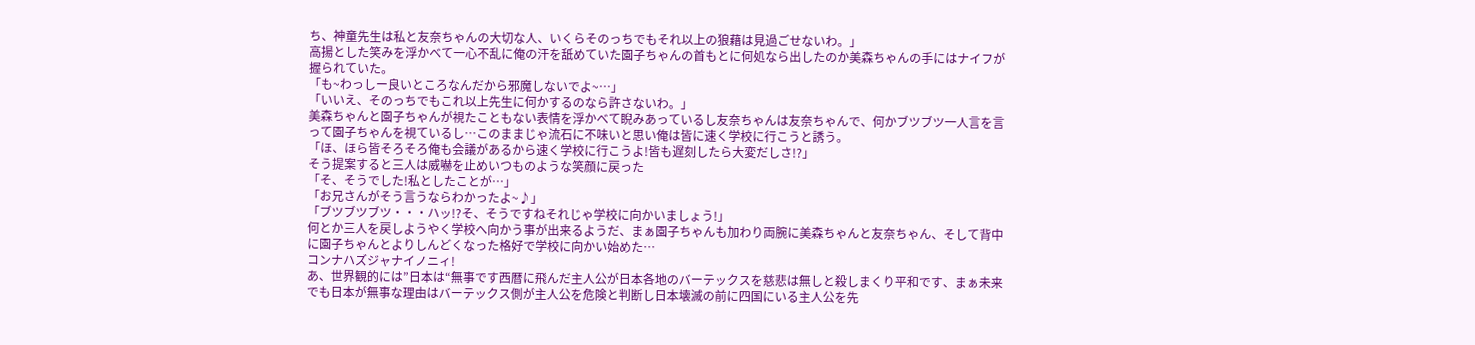ち、神童先生は私と友奈ちゃんの大切な人、いくらそのっちでもそれ以上の狼藉は見過ごせないわ。」
高揚とした笑みを浮かべて一心不乱に俺の汗を舐めていた園子ちゃんの首もとに何処なら出したのか美森ちゃんの手にはナイフが握られていた。
「も~わっしー良いところなんだから邪魔しないでよ~…」
「いいえ、そのっちでもこれ以上先生に何かするのなら許さないわ。」
美森ちゃんと園子ちゃんが視たこともない表情を浮かべて睨みあっているし友奈ちゃんは友奈ちゃんで、何かブツブツ一人言を言って園子ちゃんを視ているし…このままじゃ流石に不味いと思い俺は皆に速く学校に行こうと誘う。
「ほ、ほら皆そろそろ俺も会議があるから速く学校に行こうよ!皆も遅刻したら大変だしさ!?」
そう提案すると三人は威嚇を止めいつものような笑顔に戻った
「そ、そうでした!私としたことが…」
「お兄さんがそう言うならわかったよ~♪」
「ブツブツブツ・・・ハッ!?そ、そうですねそれじゃ学校に向かいましょう!」
何とか三人を戻しようやく学校へ向かう事が出来るようだ、まぁ園子ちゃんも加わり両腕に美森ちゃんと友奈ちゃん、そして背中に園子ちゃんとよりしんどくなった格好で学校に向かい始めた…
コンナハズジャナイノニィ!
あ、世界観的には”日本は“無事です西暦に飛んだ主人公が日本各地のバーテックスを慈悲は無しと殺しまくり平和です、まぁ未来でも日本が無事な理由はバーテックス側が主人公を危険と判断し日本壊滅の前に四国にいる主人公を先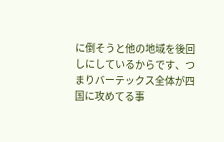に倒そうと他の地域を後回しにしているからです、つまりバーテックス全体が四国に攻めてる事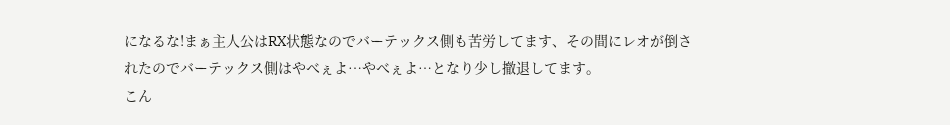になるな!まぁ主人公はRX状態なのでバーテックス側も苦労してます、その間にレオが倒されたのでバーテックス側はやべぇよ…やべぇよ…となり少し撤退してます。
こん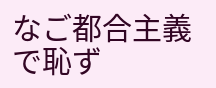なご都合主義で恥ず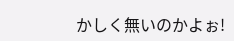かしく無いのかよぉ!